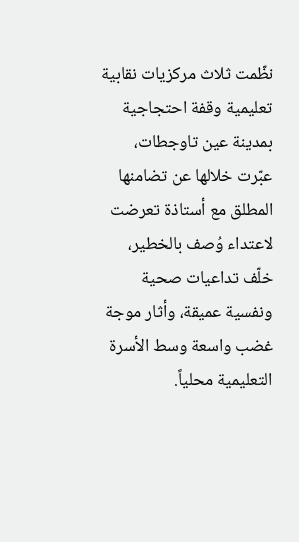نظّمت ثلاث مركزيات نقابية تعليمية وقفة احتجاجية بمدينة عين تاوجطات، عبّرت خلالها عن تضامنها المطلق مع أستاذة تعرضت لاعتداء وُصف بالخطير، خلّف تداعيات صحية ونفسية عميقة، وأثار موجة غضب واسعة وسط الأسرة التعليمية محلياً.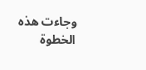وجاءت هذه الخطوة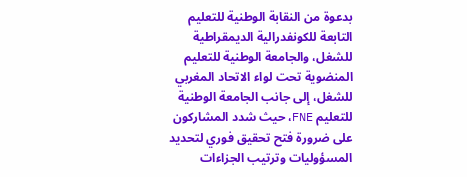بدعوة من النقابة الوطنية للتعليم التابعة للكونفدرالية الديمقراطية للشغل، والجامعة الوطنية للتعليم المنضوية تحت لواء الاتحاد المغربي للشغل، إلى جانب الجامعة الوطنية للتعليم FNE، حيث شدد المشاركون على ضرورة فتح تحقيق فوري لتحديد المسؤوليات وترتيب الجزاءات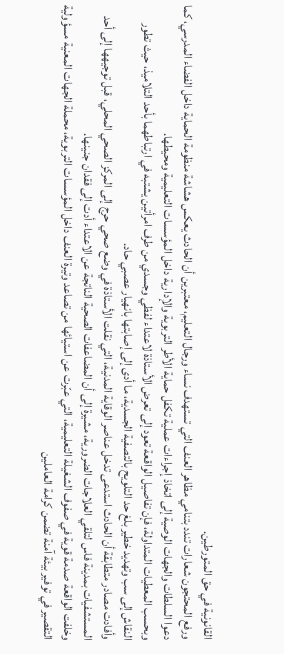القانونية في حق المتورطين.
ورفع المحتجون شعارات تندد بتنامي مظاهر العنف التي تستهدف نساء ورجال التعليم، معتبرين أن الحادث يعكس هشاشة منظومة الحماية داخل الفضاء المدرسي، كما دعوا السلطات والجهات الوصية إلى اتخاذ إجراءات عملية تكفل حماية الأطر التربوية والإدارية داخل المؤسسات التعليمية ومحيطها.
وبحسب المعطيات المتداولة، فإن تفاصيل الواقعة تعود إلى تعرض الأستاذة لاعتداء لفظي وجسدي من طرف امرأتين يشتبه في ارتباطهما بأحد التلاميذ، حيث تطور النقاش إلى سب وتهديد خطير بلغ حد التلويح بالتصفية الجسدية، ما أدى إلى إصابتها بانهيار عصبي حاد.
وأفادت مصادر متطابقة أن الحادث استدعى تدخل عناصر الوقاية المدنية، التي نقلت الأستاذة في وضع صحي حرج إلى المركز الصحي المحلي، قبل توجيهها إلى أحد المستشفيات بمدينة فاس لتلقي العلاجات الضرورية، مشيرة إلى أن المضاعفات الصحية الناتجة عن الاعتداء أدت إلى فقدان جنينها.
وخلفت الواقعة صدمة قوية في صفوف الشغيلة التعليمية، التي عبّرت عن استيائها من تصاعد وتيرة العنف داخل المؤسسات التربوية، محملة الجهات المعنية مسؤولية التقصير في توفير بيئة آمنة تضمن كرامة العاملين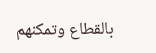بالقطاع وتمكنهم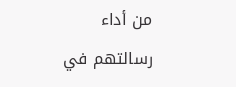من أداء رسالتهم في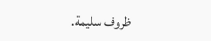ظروف سليمة.